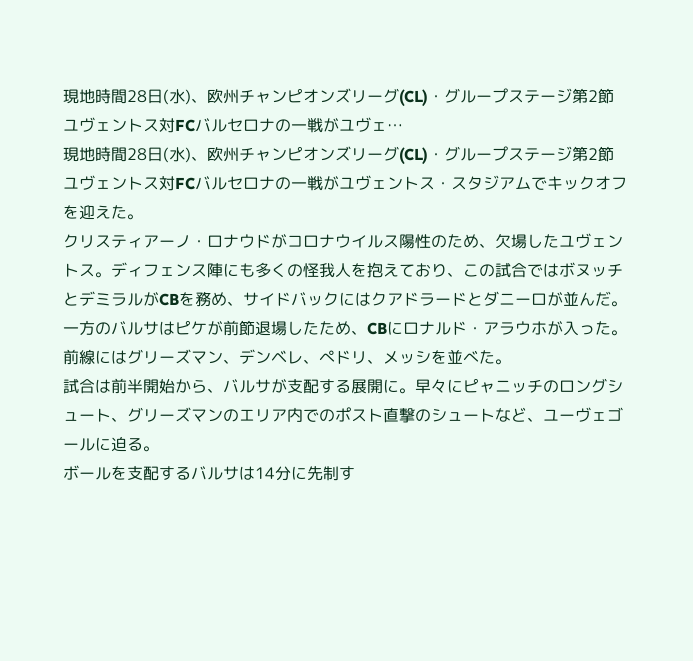現地時間28日(水)、欧州チャンピオンズリーグ(CL)・グループステージ第2節ユヴェントス対FCバルセロナの一戦がユヴェ…
現地時間28日(水)、欧州チャンピオンズリーグ(CL)・グループステージ第2節ユヴェントス対FCバルセロナの一戦がユヴェントス・スタジアムでキックオフを迎えた。
クリスティアーノ・ロナウドがコロナウイルス陽性のため、欠場したユヴェントス。ディフェンス陣にも多くの怪我人を抱えており、この試合ではボヌッチとデミラルがCBを務め、サイドバックにはクアドラードとダニーロが並んだ。
一方のバルサはピケが前節退場したため、CBにロナルド・アラウホが入った。前線にはグリーズマン、デンベレ、ぺドリ、メッシを並べた。
試合は前半開始から、バルサが支配する展開に。早々にピャニッチのロングシュート、グリーズマンのエリア内でのポスト直撃のシュートなど、ユーヴェゴールに迫る。
ボールを支配するバルサは14分に先制す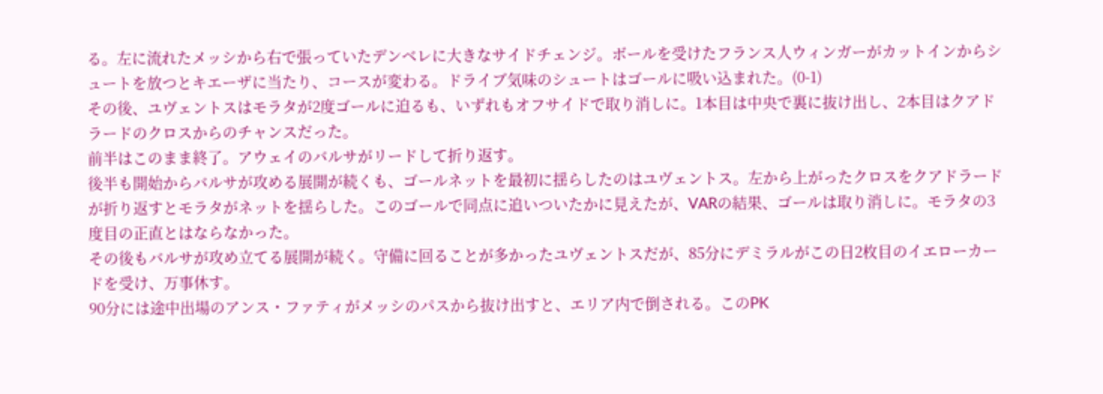る。左に流れたメッシから右で張っていたデンベレに大きなサイドチェンジ。ボールを受けたフランス人ウィンガーがカットインからシュートを放つとキエーザに当たり、コースが変わる。ドライブ気味のシュートはゴールに吸い込まれた。(0-1)
その後、ユヴェントスはモラタが2度ゴールに迫るも、いずれもオフサイドで取り消しに。1本目は中央で裏に抜け出し、2本目はクアドラードのクロスからのチャンスだった。
前半はこのまま終了。アウェイのバルサがリードして折り返す。
後半も開始からバルサが攻める展開が続くも、ゴールネットを最初に揺らしたのはユヴェントス。左から上がったクロスをクアドラードが折り返すとモラタがネットを揺らした。このゴールで同点に追いついたかに見えたが、VARの結果、ゴールは取り消しに。モラタの3度目の正直とはならなかった。
その後もバルサが攻め立てる展開が続く。守備に回ることが多かったユヴェントスだが、85分にデミラルがこの日2枚目のイエローカードを受け、万事休す。
90分には途中出場のアンス・ファティがメッシのパスから抜け出すと、エリア内で倒される。このPK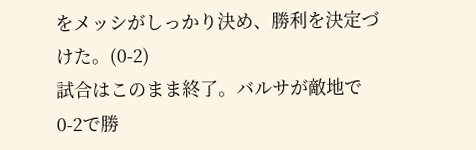をメッシがしっかり決め、勝利を決定づけた。(0-2)
試合はこのまま終了。バルサが敵地で0-2で勝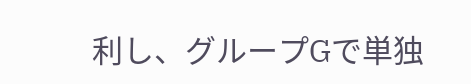利し、グループGで単独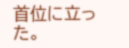首位に立った。